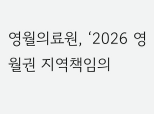영월의료원, ‘2026 영월권 지역책임의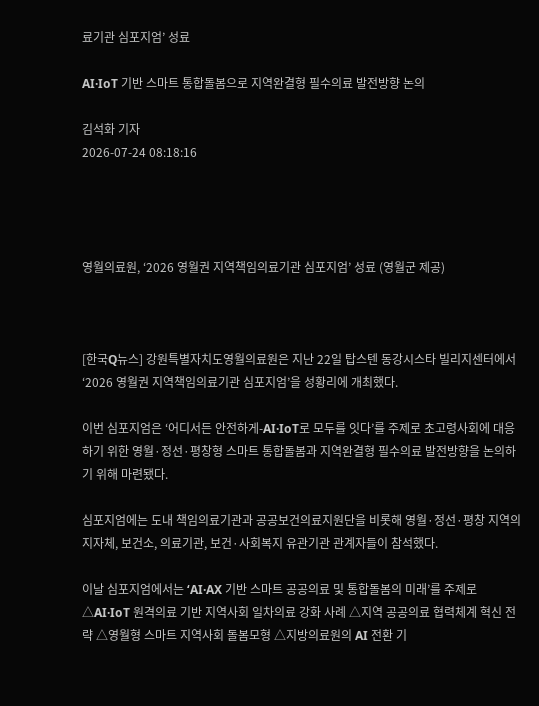료기관 심포지엄’ 성료

AI·IoT 기반 스마트 통합돌봄으로 지역완결형 필수의료 발전방향 논의

김석화 기자
2026-07-24 08:18:16




영월의료원, ‘2026 영월권 지역책임의료기관 심포지엄’ 성료 (영월군 제공)



[한국Q뉴스] 강원특별자치도영월의료원은 지난 22일 탑스텐 동강시스타 빌리지센터에서 ‘2026 영월권 지역책임의료기관 심포지엄’을 성황리에 개최했다.

이번 심포지엄은 ‘어디서든 안전하게-AI·IoT로 모두를 잇다’를 주제로 초고령사회에 대응하기 위한 영월·정선·평창형 스마트 통합돌봄과 지역완결형 필수의료 발전방향을 논의하기 위해 마련됐다.

심포지엄에는 도내 책임의료기관과 공공보건의료지원단을 비롯해 영월·정선·평창 지역의 지자체, 보건소, 의료기관, 보건·사회복지 유관기관 관계자들이 참석했다.

이날 심포지엄에서는 ‘AI·AX 기반 스마트 공공의료 및 통합돌봄의 미래’를 주제로 △AI·IoT 원격의료 기반 지역사회 일차의료 강화 사례 △지역 공공의료 협력체계 혁신 전략 △영월형 스마트 지역사회 돌봄모형 △지방의료원의 AI 전환 기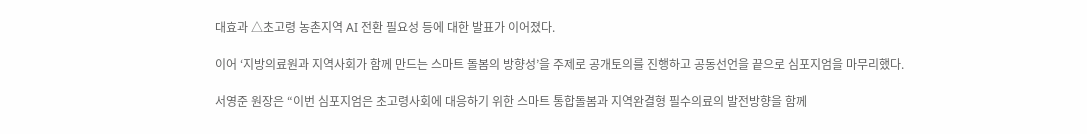대효과 △초고령 농촌지역 AI 전환 필요성 등에 대한 발표가 이어졌다.

이어 ‘지방의료원과 지역사회가 함께 만드는 스마트 돌봄의 방향성’을 주제로 공개토의를 진행하고 공동선언을 끝으로 심포지엄을 마무리했다.

서영준 원장은 “이번 심포지엄은 초고령사회에 대응하기 위한 스마트 통합돌봄과 지역완결형 필수의료의 발전방향을 함께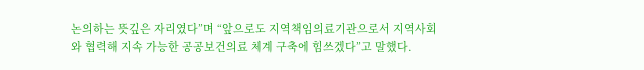논의하는 뜻깊은 자리였다”며 “앞으로도 지역책임의료기관으로서 지역사회와 협력해 지속 가능한 공공보건의료 체계 구축에 힘쓰겠다”고 말했다.